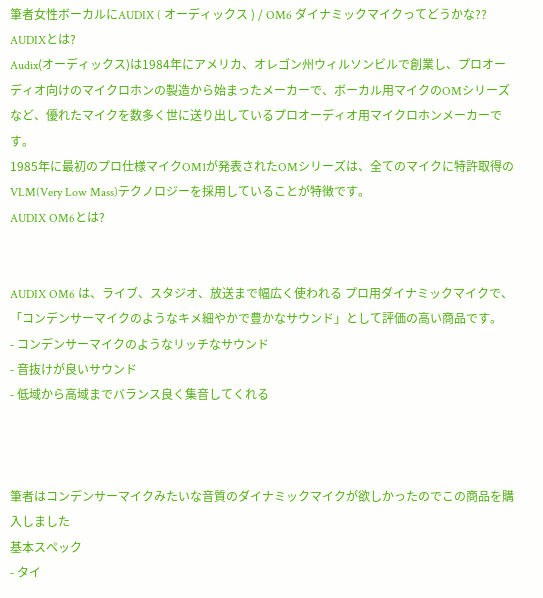筆者女性ボーカルにAUDIX ( オーディックス ) / OM6 ダイナミックマイクってどうかな??
AUDIXとは?
Audix(オーディックス)は1984年にアメリカ、オレゴン州ウィルソンビルで創業し、プロオーディオ向けのマイクロホンの製造から始まったメーカーで、ボーカル用マイクのOMシリーズなど、優れたマイクを数多く世に送り出しているプロオーディオ用マイクロホンメーカーです。
1985年に最初のプロ仕様マイクOM1が発表されたOMシリーズは、全てのマイクに特許取得のVLM(Very Low Mass)テクノロジーを採用していることが特徴です。
AUDIX OM6とは?


AUDIX OM6 は、ライブ、スタジオ、放送まで幅広く使われる プロ用ダイナミックマイクで、「コンデンサーマイクのようなキメ細やかで豊かなサウンド」として評価の高い商品です。
- コンデンサーマイクのようなリッチなサウンド
- 音抜けが良いサウンド
- 低域から高域までバランス良く集音してくれる



筆者はコンデンサーマイクみたいな音質のダイナミックマイクが欲しかったのでこの商品を購入しました
基本スペック
- タイ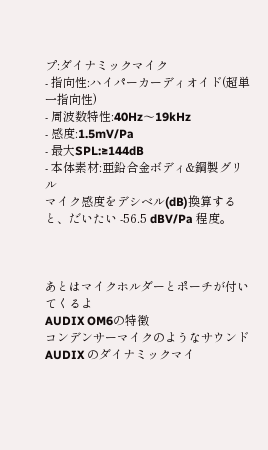プ:ダイナミックマイク
- 指向性:ハイパーカーディオイド(超単一指向性)
- 周波数特性:40Hz〜19kHz
- 感度:1.5mV/Pa
- 最大SPL:≥144dB
- 本体素材:亜鉛合金ボディ&鋼製グリル
マイク感度をデシベル(dB)換算すると、だいたい -56.5 dBV/Pa 程度。



あとはマイクホルダーとポーチが付いてくるよ
AUDIX OM6の特徴
コンデンサーマイクのようなサウンド
AUDIX のダイナミックマイ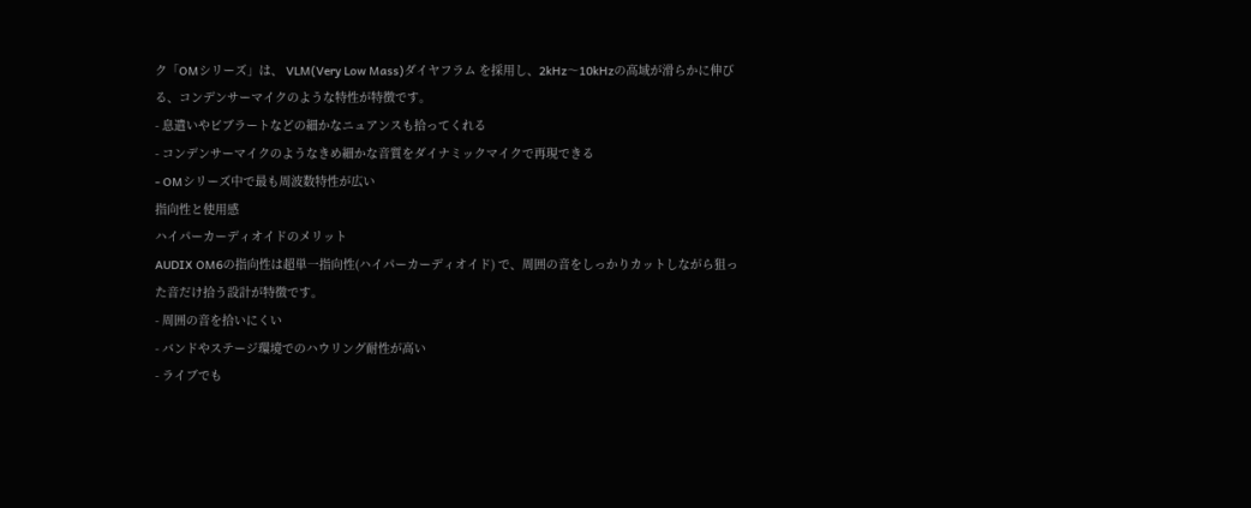ク「OMシリーズ」は、 VLM(Very Low Mass)ダイヤフラム を採用し、2kHz〜10kHzの高域が滑らかに伸びる、コンデンサーマイクのような特性が特徴です。
- 息遣いやビブラートなどの細かなニュアンスも拾ってくれる
- コンデンサーマイクのようなきめ細かな音質をダイナミックマイクで再現できる
- OMシリーズ中で最も周波数特性が広い
指向性と使用感
ハイパーカーディオイドのメリット
AUDIX OM6の指向性は超単一指向性(ハイパーカーディオイド) で、周囲の音をしっかりカットしながら狙った音だけ拾う設計が特徴です。
- 周囲の音を拾いにくい
- バンドやステージ環境でのハウリング耐性が高い
- ライブでも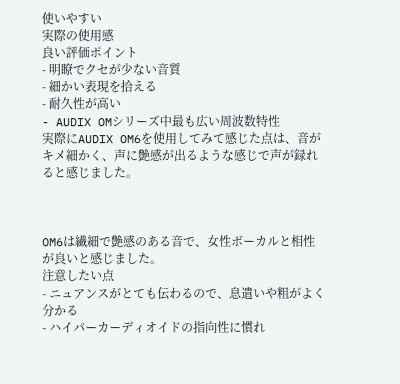使いやすい
実際の使用感
良い評価ポイント
- 明瞭でクセが少ない音質
- 細かい表現を拾える
- 耐久性が高い
- AUDIX OMシリーズ中最も広い周波数特性
実際にAUDIX OM6を使用してみて感じた点は、音がキメ細かく、声に艶感が出るような感じで声が録れると感じました。



OM6は繊細で艶感のある音で、女性ボーカルと相性が良いと感じました。
注意したい点
- ニュアンスがとても伝わるので、息遣いや粗がよく分かる
- ハイパーカーディオイドの指向性に慣れ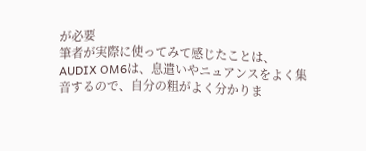が必要
筆者が実際に使ってみて感じたことは、AUDIX OM6は、息遣いやニュアンスをよく集音するので、自分の粗がよく分かりま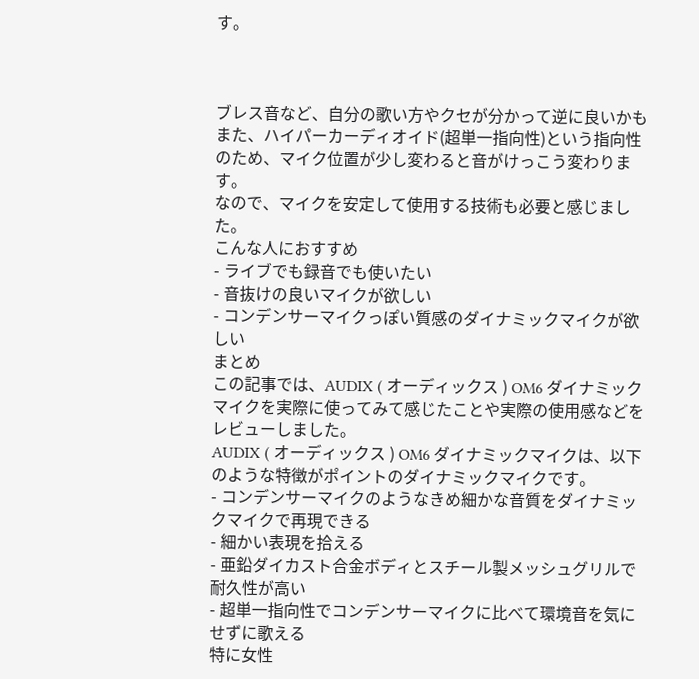す。



ブレス音など、自分の歌い方やクセが分かって逆に良いかも
また、ハイパーカーディオイド(超単一指向性)という指向性のため、マイク位置が少し変わると音がけっこう変わります。
なので、マイクを安定して使用する技術も必要と感じました。
こんな人におすすめ
- ライブでも録音でも使いたい
- 音抜けの良いマイクが欲しい
- コンデンサーマイクっぽい質感のダイナミックマイクが欲しい
まとめ
この記事では、AUDIX ( オーディックス ) OM6 ダイナミックマイクを実際に使ってみて感じたことや実際の使用感などをレビューしました。
AUDIX ( オーディックス ) OM6 ダイナミックマイクは、以下のような特徴がポイントのダイナミックマイクです。
- コンデンサーマイクのようなきめ細かな音質をダイナミックマイクで再現できる
- 細かい表現を拾える
- 亜鉛ダイカスト合金ボディとスチール製メッシュグリルで耐久性が高い
- 超単一指向性でコンデンサーマイクに比べて環境音を気にせずに歌える
特に女性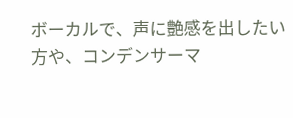ボーカルで、声に艶感を出したい方や、コンデンサーマ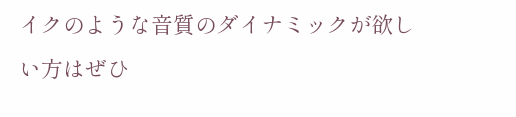イクのような音質のダイナミックが欲しい方はぜひ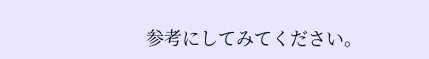参考にしてみてください。